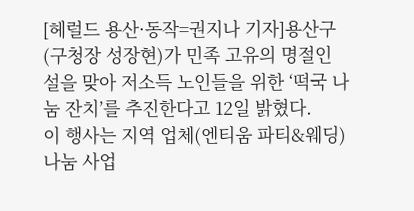[헤럴드 용산·동작=권지나 기자]용산구(구청장 성장현)가 민족 고유의 명절인 설을 맞아 저소득 노인들을 위한 ‘떡국 나눔 잔치’를 추진한다고 12일 밝혔다.
이 행사는 지역 업체(엔티움 파티&웨딩) 나눔 사업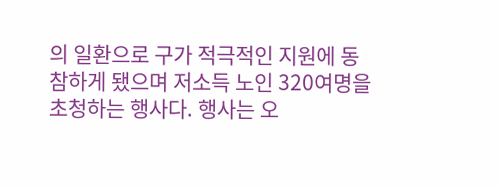의 일환으로 구가 적극적인 지원에 동참하게 됐으며 저소득 노인 320여명을 초청하는 행사다. 행사는 오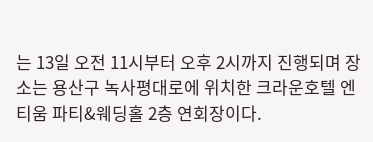는 13일 오전 11시부터 오후 2시까지 진행되며 장소는 용산구 녹사평대로에 위치한 크라운호텔 엔티움 파티&웨딩홀 2층 연회장이다.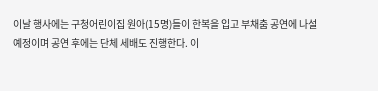이날 행사에는 구청어린이집 원아(15명)들이 한복을 입고 부채춤 공연에 나설 예정이며 공연 후에는 단체 세배도 진행한다. 이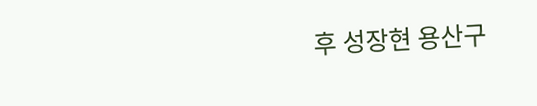후 성장현 용산구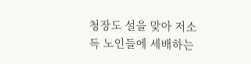청장도 설을 맞아 저소득 노인들에 세배하는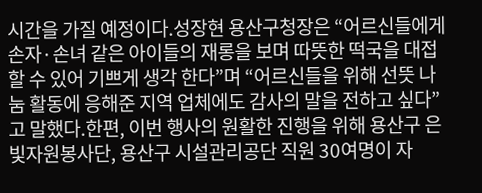시간을 가질 예정이다.성장현 용산구청장은 “어르신들에게 손자·손녀 같은 아이들의 재롱을 보며 따뜻한 떡국을 대접할 수 있어 기쁘게 생각 한다”며 “어르신들을 위해 선뜻 나눔 활동에 응해준 지역 업체에도 감사의 말을 전하고 싶다”고 말했다.한편, 이번 행사의 원활한 진행을 위해 용산구 은빛자원봉사단, 용산구 시설관리공단 직원 30여명이 자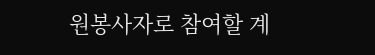원봉사자로 참여할 계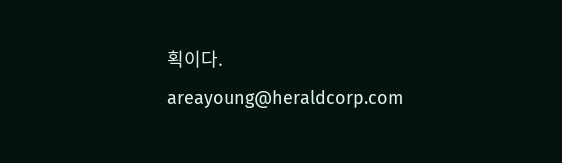획이다.
areayoung@heraldcorp.com